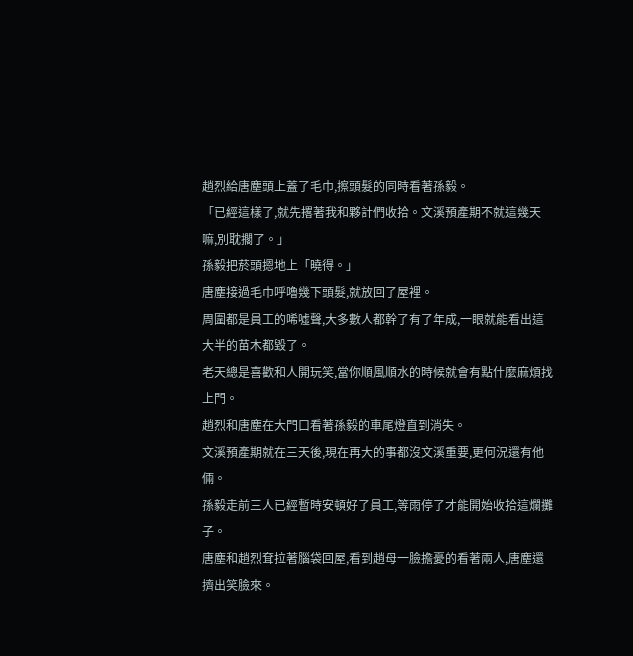趙烈給唐塵頭上蓋了毛巾,擦頭髮的同時看著孫毅。
「已經這樣了,就先撂著我和夥計們收拾。文溪預產期不就這幾天嘛,別耽擱了。」
孫毅把菸頭摁地上「曉得。」
唐塵接過毛巾呼嚕幾下頭髮,就放回了屋裡。
周圍都是員工的唏噓聲,大多數人都幹了有了年成,一眼就能看出這大半的苗木都毀了。
老天總是喜歡和人開玩笑,當你順風順水的時候就會有點什麼麻煩找上門。
趙烈和唐塵在大門口看著孫毅的車尾燈直到消失。
文溪預產期就在三天後,現在再大的事都沒文溪重要,更何況還有他倆。
孫毅走前三人已經暫時安頓好了員工,等雨停了才能開始收拾這爛攤子。
唐塵和趙烈耷拉著腦袋回屋,看到趙母一臉擔憂的看著兩人,唐塵還擠出笑臉來。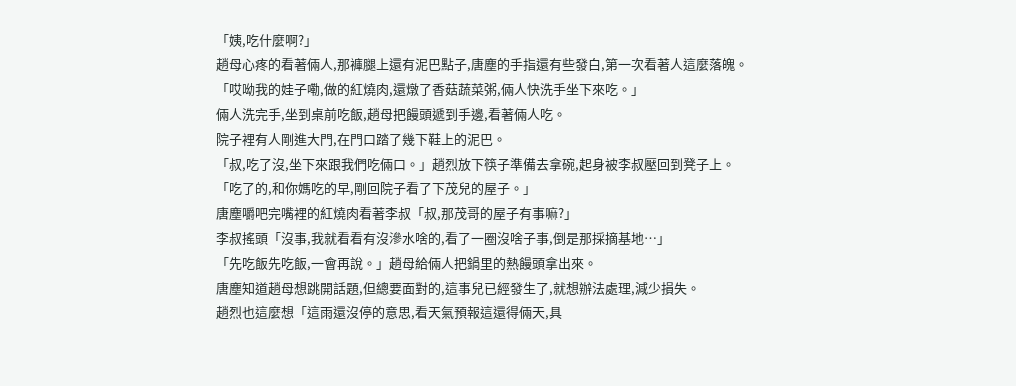「姨,吃什麼啊?」
趙母心疼的看著倆人,那褲腿上還有泥巴點子,唐塵的手指還有些發白,第一次看著人這麼落魄。
「哎呦我的娃子嘞,做的紅燒肉,還燉了香菇蔬菜粥,倆人快洗手坐下來吃。」
倆人洗完手,坐到桌前吃飯,趙母把饅頭遞到手邊,看著倆人吃。
院子裡有人剛進大門,在門口踏了幾下鞋上的泥巴。
「叔,吃了沒,坐下來跟我們吃倆口。」趙烈放下筷子準備去拿碗,起身被李叔壓回到凳子上。
「吃了的,和你媽吃的早,剛回院子看了下茂兒的屋子。」
唐塵嚼吧完嘴裡的紅燒肉看著李叔「叔,那茂哥的屋子有事嘛?」
李叔搖頭「沒事,我就看看有沒滲水啥的,看了一圈沒啥子事,倒是那採摘基地…」
「先吃飯先吃飯,一會再說。」趙母給倆人把鍋里的熱饅頭拿出來。
唐塵知道趙母想跳開話題,但總要面對的,這事兒已經發生了,就想辦法處理,減少損失。
趙烈也這麼想「這雨還沒停的意思,看天氣預報這還得倆天,具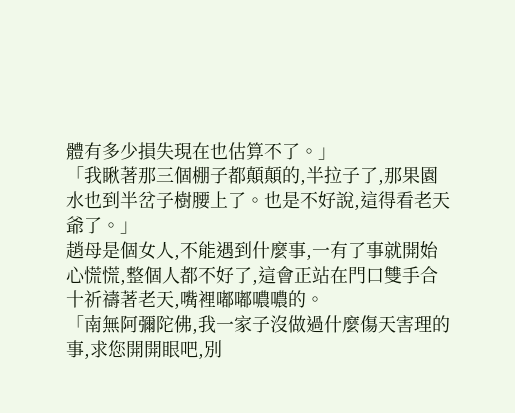體有多少損失現在也估算不了。」
「我瞅著那三個棚子都顛顛的,半拉子了,那果園水也到半岔子樹腰上了。也是不好說,這得看老天爺了。」
趙母是個女人,不能遇到什麼事,一有了事就開始心慌慌,整個人都不好了,這會正站在門口雙手合十祈禱著老天,嘴裡嘟嘟噥噥的。
「南無阿彌陀佛,我一家子沒做過什麼傷天害理的事,求您開開眼吧,別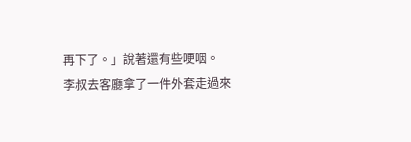再下了。」說著還有些哽咽。
李叔去客廳拿了一件外套走過來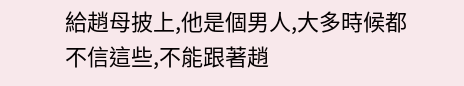給趙母披上,他是個男人,大多時候都不信這些,不能跟著趙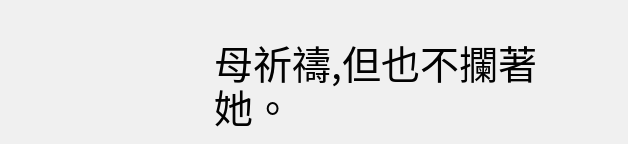母祈禱,但也不攔著她。